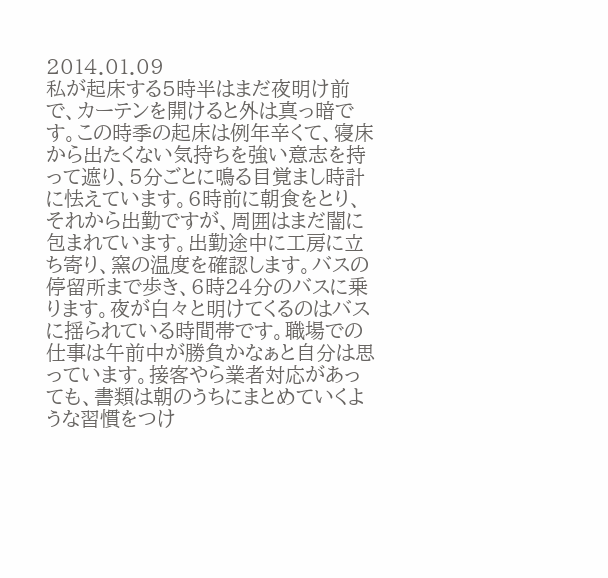2014.01.09
私が起床する5時半はまだ夜明け前で、カーテンを開けると外は真っ暗です。この時季の起床は例年辛くて、寝床から出たくない気持ちを強い意志を持って遮り、5分ごとに鳴る目覚まし時計に怯えています。6時前に朝食をとり、それから出勤ですが、周囲はまだ闇に包まれています。出勤途中に工房に立ち寄り、窯の温度を確認します。バスの停留所まで歩き、6時24分のバスに乗ります。夜が白々と明けてくるのはバスに揺られている時間帯です。職場での仕事は午前中が勝負かなぁと自分は思っています。接客やら業者対応があっても、書類は朝のうちにまとめていくような習慣をつけ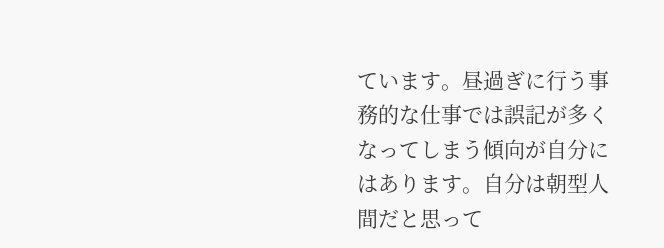ています。昼過ぎに行う事務的な仕事では誤記が多くなってしまう傾向が自分にはあります。自分は朝型人間だと思って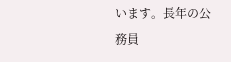います。長年の公務員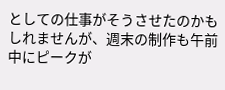としての仕事がそうさせたのかもしれませんが、週末の制作も午前中にピークが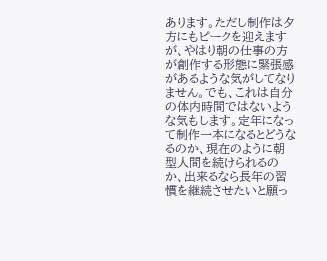あります。ただし制作は夕方にもピークを迎えますが、やはり朝の仕事の方が創作する形態に緊張感があるような気がしてなりません。でも、これは自分の体内時間ではないような気もします。定年になって制作一本になるとどうなるのか、現在のように朝型人間を続けられるのか、出来るなら長年の習慣を継続させたいと願っ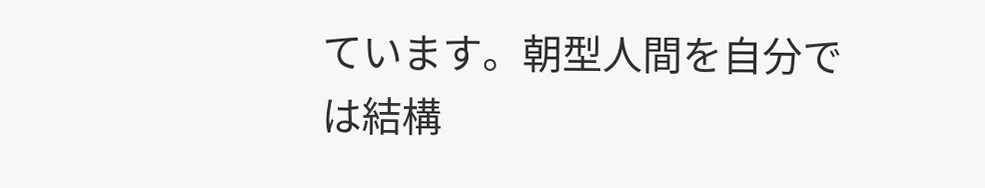ています。朝型人間を自分では結構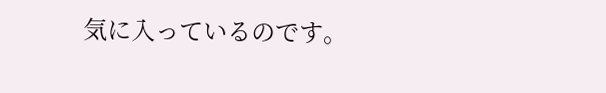気に入っているのです。